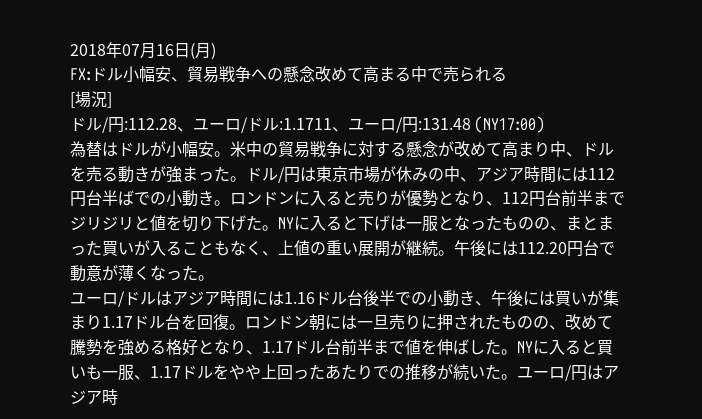2018年07月16日(月)
FX:ドル小幅安、貿易戦争への懸念改めて高まる中で売られる
[場況]
ドル/円:112.28、ユーロ/ドル:1.1711、ユーロ/円:131.48 (NY17:00)
為替はドルが小幅安。米中の貿易戦争に対する懸念が改めて高まり中、ドルを売る動きが強まった。ドル/円は東京市場が休みの中、アジア時間には112円台半ばでの小動き。ロンドンに入ると売りが優勢となり、112円台前半までジリジリと値を切り下げた。NYに入ると下げは一服となったものの、まとまった買いが入ることもなく、上値の重い展開が継続。午後には112.20円台で動意が薄くなった。
ユーロ/ドルはアジア時間には1.16ドル台後半での小動き、午後には買いが集まり1.17ドル台を回復。ロンドン朝には一旦売りに押されたものの、改めて騰勢を強める格好となり、1.17ドル台前半まで値を伸ばした。NYに入ると買いも一服、1.17ドルをやや上回ったあたりでの推移が続いた。ユーロ/円はアジア時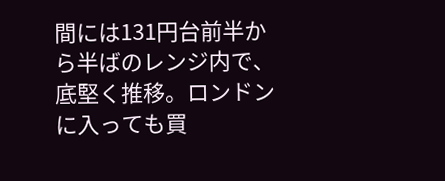間には131円台前半から半ばのレンジ内で、底堅く推移。ロンドンに入っても買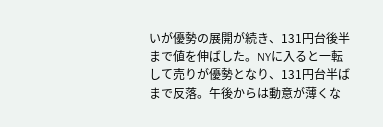いが優勢の展開が続き、131円台後半まで値を伸ばした。NYに入ると一転して売りが優勢となり、131円台半ばまで反落。午後からは動意が薄くな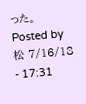った。
Posted by 松 7/16/18 - 17:31